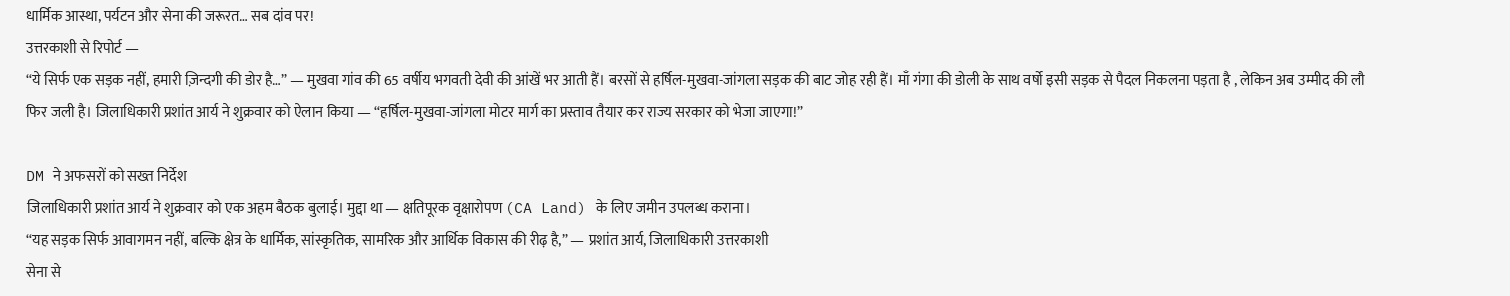धार्मिक आस्था, पर्यटन और सेना की जरूरत… सब दांव पर!
उत्तरकाशी से रिपोर्ट —
“ये सिर्फ एक सड़क नहीं, हमारी ज़िन्दगी की डोर है…” — मुखवा गांव की 65 वर्षीय भगवती देवी की आंखें भर आती हैं। बरसों से हर्षिल-मुखवा-जांगला सड़क की बाट जोह रही हैं। माँ गंगा की डोली के साथ वर्षो इसी सड़क से पैदल निकलना पड़ता है , लेकिन अब उम्मीद की लौ फिर जली है। जिलाधिकारी प्रशांत आर्य ने शुक्रवार को ऐलान किया — “हर्षिल-मुखवा-जांगला मोटर मार्ग का प्रस्ताव तैयार कर राज्य सरकार को भेजा जाएगा!”

DM ने अफसरों को सख्त निर्देश
जिलाधिकारी प्रशांत आर्य ने शुक्रवार को एक अहम बैठक बुलाई। मुद्दा था — क्षतिपूरक वृक्षारोपण (CA Land) के लिए जमीन उपलब्ध कराना।
“यह सड़क सिर्फ आवागमन नहीं, बल्कि क्षेत्र के धार्मिक, सांस्कृतिक, सामरिक और आर्थिक विकास की रीढ़ है,” — प्रशांत आर्य, जिलाधिकारी उत्तरकाशी
सेना से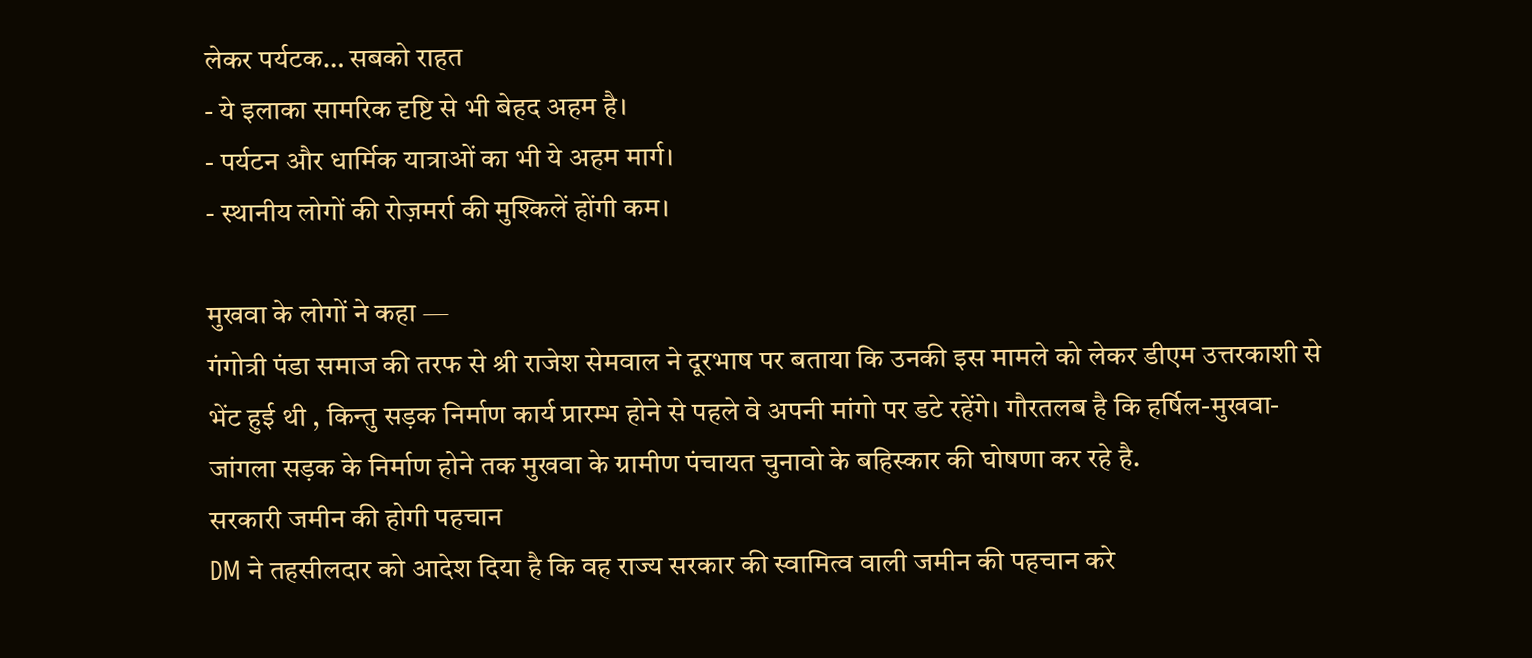लेकर पर्यटक… सबको राहत
- ये इलाका सामरिक दृष्टि से भी बेहद अहम है।
- पर्यटन और धार्मिक यात्राओं का भी ये अहम मार्ग।
- स्थानीय लोगों की रोज़मर्रा की मुश्किलें होंगी कम।

मुखवा के लोगों ने कहा —
गंगोत्री पंडा समाज की तरफ से श्री राजेश सेमवाल ने दूरभाष पर बताया कि उनकी इस मामले को लेकर डीएम उत्तरकाशी से भेंट हुई थी , किन्तु सड़क निर्माण कार्य प्रारम्भ होने से पहले वे अपनी मांगो पर डटे रहेंगे। गौरतलब है कि हर्षिल-मुखवा-जांगला सड़क के निर्माण होने तक मुखवा के ग्रामीण पंचायत चुनावो के बहिस्कार की घोषणा कर रहे है.
सरकारी जमीन की होगी पहचान
DM ने तहसीलदार को आदेश दिया है कि वह राज्य सरकार की स्वामित्व वाली जमीन की पहचान करे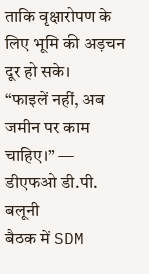ताकि वृक्षारोपण के लिए भूमि की अड़चन दूर हो सके।
“फाइलें नहीं, अब जमीन पर काम चाहिए।” — डीएफओ डी.पी. बलूनी
बैठक में SDM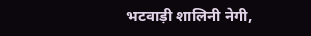भटवाड़ी शालिनी नेगी,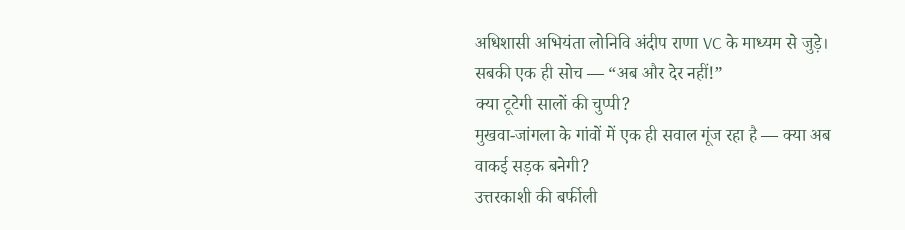अधिशासी अभियंता लोनिवि अंदीप राणा VC के माध्यम से जुड़े। सबकी एक ही सोच — “अब और देर नहीं!”
क्या टूटेगी सालों की चुप्पी?
मुखवा-जांगला के गांवों में एक ही सवाल गूंज रहा है — क्या अब वाकई सड़क बनेगी?
उत्तरकाशी की बर्फीली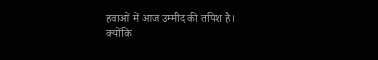हवाओं में आज उम्मीद की तपिश है।
क्योंकि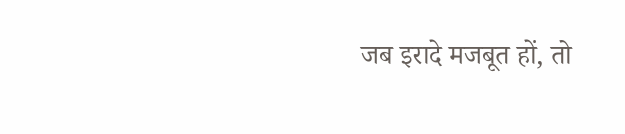जब इरादे मजबूत हों, तो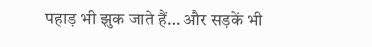पहाड़ भी झुक जाते हैं… और सड़कें भी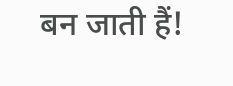बन जाती हैं!